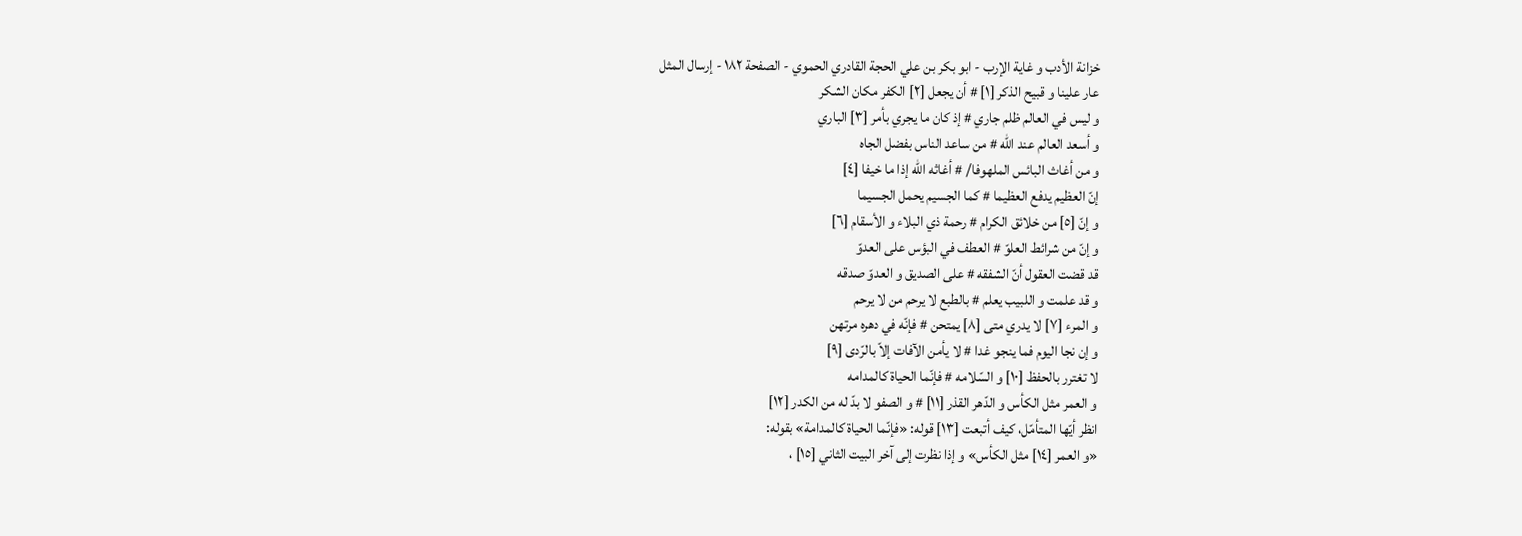خزانة الأدب و غاية الإرب - ابو بكر بن علي الحجة القادري الحموي - الصفحة ١٨٢ - إرسال المثل
عار علينا و قبيح الذكر [١] # أن يجعل [٢] الكفر مكان الشكر
و ليس في العالم ظلم جاري # إذ كان ما يجري بأمر [٣] الباري
و أسعد العالم عند اللّه # من ساعد الناس بفضل الجاه
و من أغاث البائس الملهوفا/ # أغاثه اللّه إذا ما خيفا [٤]
إنّ العظيم يدفع العظيما # كما الجسيم يحمل الجسيما
و إنّ [٥] من خلائق الكرام # رحمة ذي البلاء و الأسقام [٦]
و إنّ من شرائط العلوّ # العطف في البؤس على العدوّ
قد قضت العقول أنّ الشفقه # على الصديق و العدوّ صدقه
و قد علمت و اللبيب يعلم # بالطبع لا يرحم من لا يرحم
و المرء [٧] لا يدري متى [٨] يمتحن # فإنّه في دهره مرتهن
و إن نجا اليوم فما ينجو غدا # لا يأمن الآفات إلاّ بالرّدى [٩]
لا تغترر بالحفظ [١٠] و السّلامه # فإنّما الحياة كالمدامه
و العمر مثل الكأس و الدّهر القذر [١١] # و الصفو لا بدّ له من الكدر [١٢]
انظر أيّها المتأمّل، كيف أتبعت [١٣] قوله: «فإنّما الحياة كالمدامة» بقوله:
«و العمر [١٤] مثل الكأس» و إذا نظرت إلى آخر البيت الثاني [١٥] ،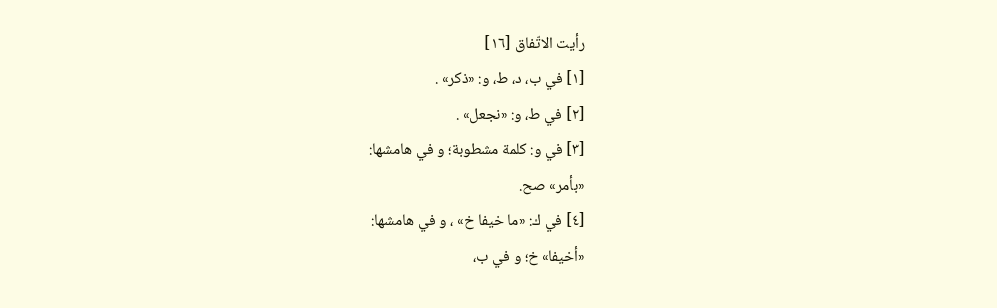رأيت الاتّفاق [١٦]
[١] في ب، د، ط، و: «ذكر» .
[٢] في ط، و: «نجعل» .
[٣] في و: كلمة مشطوبة؛ و في هامشها:
«بأمر» صح.
[٤] في ك: «ما خيفا خ» ، و في هامشها:
«أخيفا» خ؛ و في ب،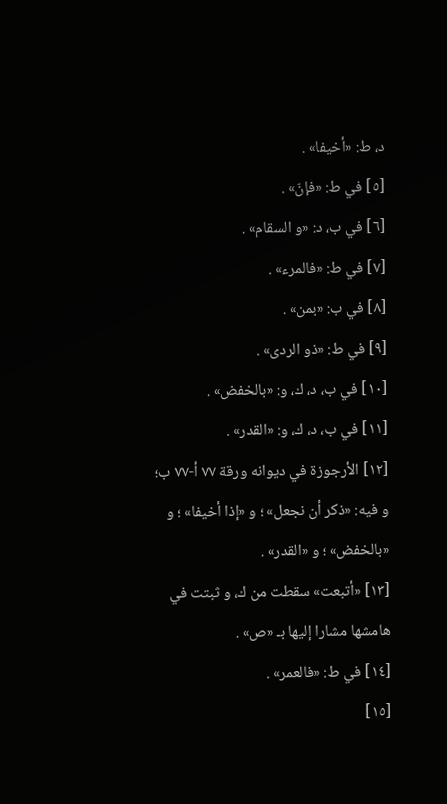د، ط: «أخيفا» .
[٥] في ط: «فإنّ» .
[٦] في ب، د: «و السقام» .
[٧] في ط: «فالمرء» .
[٨] في ب: «بمن» .
[٩] في ط: «ذو الردى» .
[١٠] في ب، د، ك، و: «بالخفض» .
[١١] في ب، د، ك، و: «القدر» .
[١٢] الأرجوزة في ديوانه ورقة ٧٧ أ-٧٧ ب؛ و فيه: «ذكر أن نجعل» ؛ و «إذا أخيفا» ؛ و «بالخفض» ؛ و «القدر» .
[١٣] «أتبعت» سقطت من ك، و ثبتت في هامشها مشارا إليها بـ «ص» .
[١٤] في ط: «فالعمر» .
[١٥]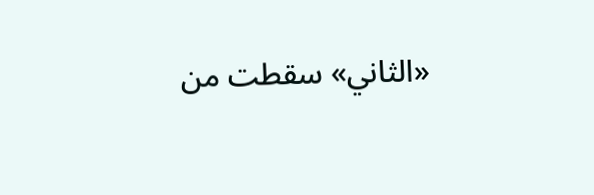«الثاني» سقطت من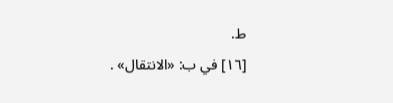ط.
[١٦] في ب: «الانتقال» .